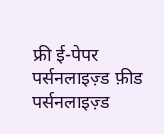फ्री ई-पेपर
पर्सनलाइज़्ड फ़ीड
पर्सनलाइज़्ड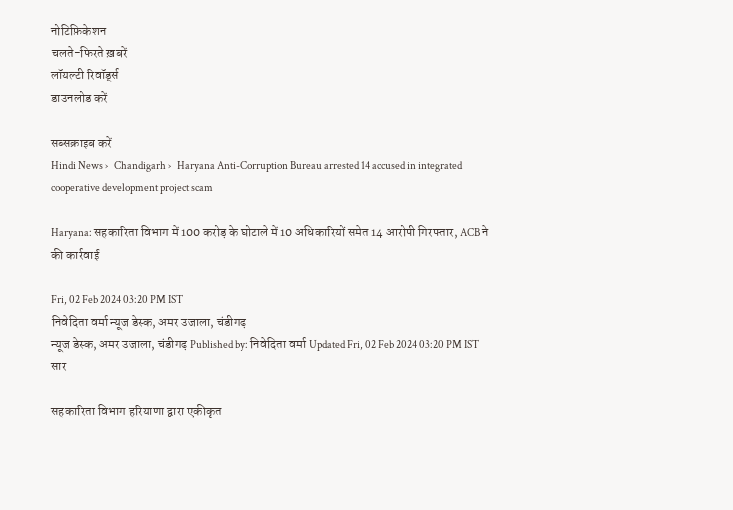नोटिफ़िकेशन
चलते-फिरते ख़बरें
लॉयल्टी रिवॉर्ड्स
डाउनलोड करें

सब्सक्राइब करें
Hindi News ›   Chandigarh ›   Haryana Anti-Corruption Bureau arrested 14 accused in integrated cooperative development project scam

Haryana: सहकारिता विभाग में 100 करोड़ के घोटाले में 10 अधिकारियों समेत 14 आरोपी गिरफ्तार, ACB ने की कार्रवाई

Fri, 02 Feb 2024 03:20 PM IST
निवेदिता वर्मा न्यूज डेस्क, अमर उजाला, चंडीगढ़
न्यूज डेस्क, अमर उजाला, चंडीगढ़ Published by: निवेदिता वर्मा Updated Fri, 02 Feb 2024 03:20 PM IST
सार

सहकारिता विभाग हरियाणा द्वारा एकीकृत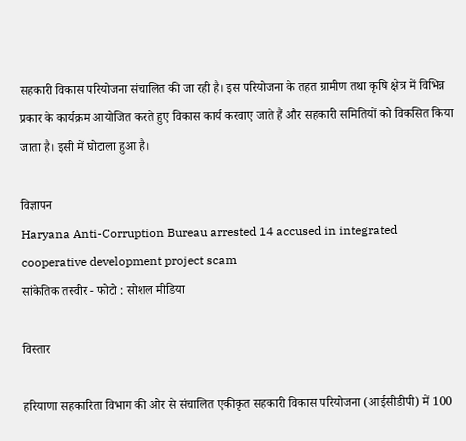सहकारी विकास परियोजना संचालित की जा रही है। इस परियोजना के तहत ग्रामीण तथा कृषि क्षेत्र में विभिन्न प्रकार के कार्यक्रम आयोजित करते हुए विकास कार्य करवाए जाते हैं और सहकारी समितियों को विकसित किया जाता है। इसी में घोटाला हुआ है।

विज्ञापन
Haryana Anti-Corruption Bureau arrested 14 accused in integrated cooperative development project scam
सांकेतिक तस्वीर - फोटो : सोशल मीडिया

विस्तार

हरियाणा सहकारिता विभाग की ओर से संचालित एकीकृत सहकारी विकास परियोजना (आईसीडीपी) में 100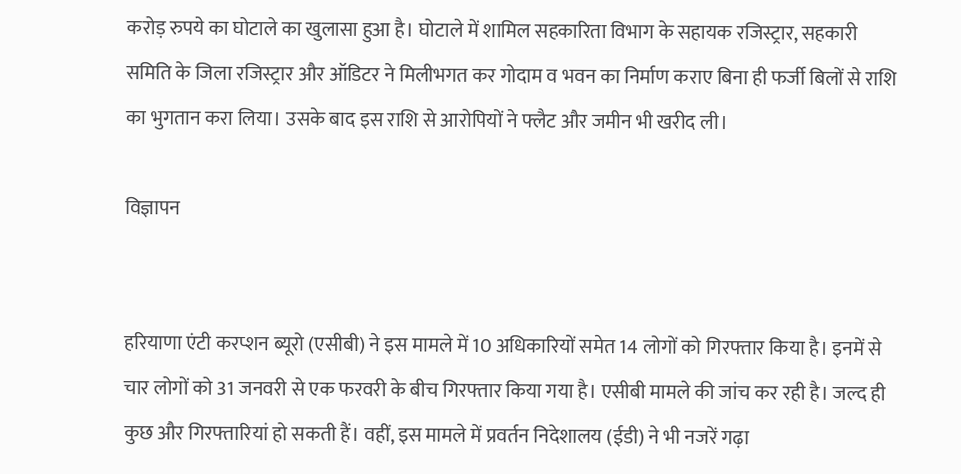करोड़ रुपये का घोटाले का खुलासा हुआ है। घोटाले में शामिल सहकारिता विभाग के सहायक रजिस्ट्रार, सहकारी समिति के जिला रजिस्ट्रार और ऑडिटर ने मिलीभगत कर गोदाम व भवन का निर्माण कराए बिना ही फर्जी बिलों से राशि का भुगतान करा लिया। उसके बाद इस राशि से आरोपियों ने फ्लैट और जमीन भी खरीद ली।

विज्ञापन


हरियाणा एंटी करप्शन ब्यूरो (एसीबी) ने इस मामले में 10 अधिकारियों समेत 14 लोगों को गिरफ्तार किया है। इनमें से चार लोगों को 31 जनवरी से एक फरवरी के बीच गिरफ्तार किया गया है। एसीबी मामले की जांच कर रही है। जल्द ही कुछ और गिरफ्तारियां हो सकती हैं। वहीं, इस मामले में प्रवर्तन निदेशालय (ईडी) ने भी नजरें गढ़ा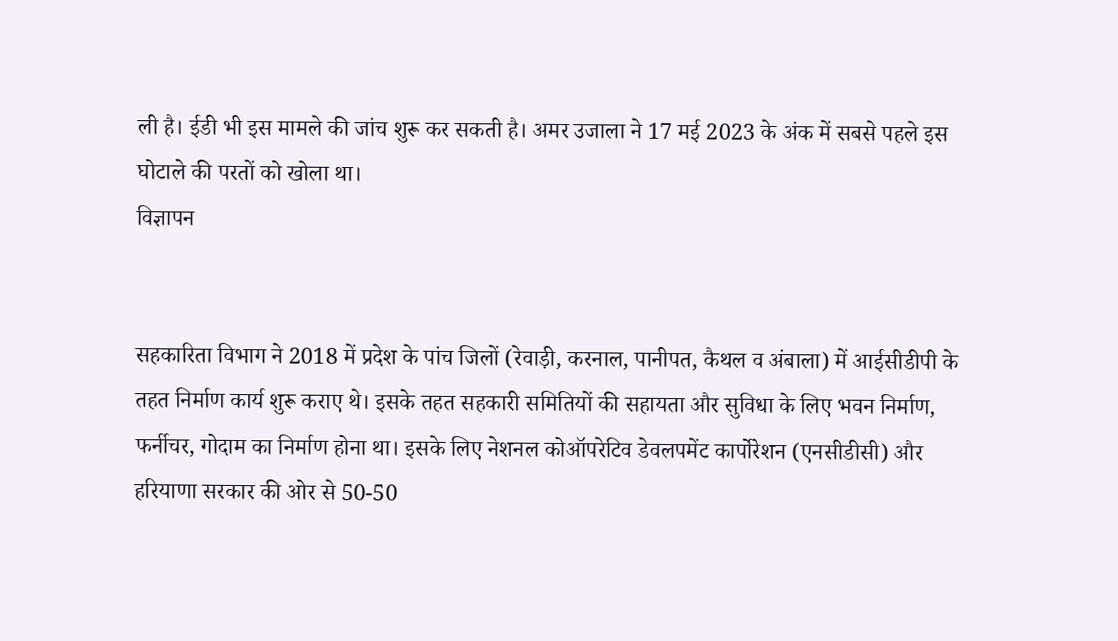ली है। ईडी भी इस मामले की जांच शुरू कर सकती है। अमर उजाला ने 17 मई 2023 के अंक में सबसे पहले इस घोटाले की परतों को खोला था।
विज्ञापन


सहकारिता विभाग ने 2018 में प्रदेश के पांच जिलों (रेवाड़ी, करनाल, पानीपत, कैथल व अंबाला) में आईसीडीपी के तहत निर्माण कार्य शुरू कराए थे। इसके तहत सहकारी समितियों की सहायता और सुविधा के लिए भवन निर्माण, फर्नीचर, गोदाम का निर्माण होना था। इसके लिए नेशनल कोऑपरेटिव डेवलपमेंट कार्पोरेशन (एनसीडीसी) और हरियाणा सरकार की ओर से 50-50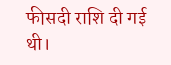फीसदी राशि दी गई थी।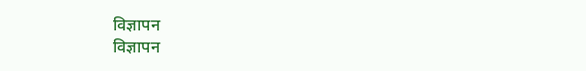विज्ञापन
विज्ञापन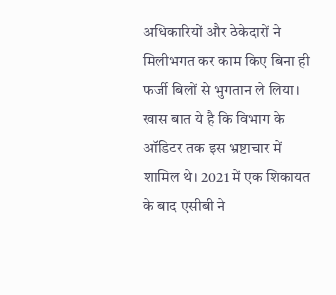अधिकारियों और ठेकेदारों ने मिलीभगत कर काम किए बिना ही फर्जी बिलों से भुगतान ले लिया। खास बात ये है कि विभाग के ऑडिटर तक इस भ्रष्टाचार में शामिल थे। 2021 में एक शिकायत के बाद एसीबी ने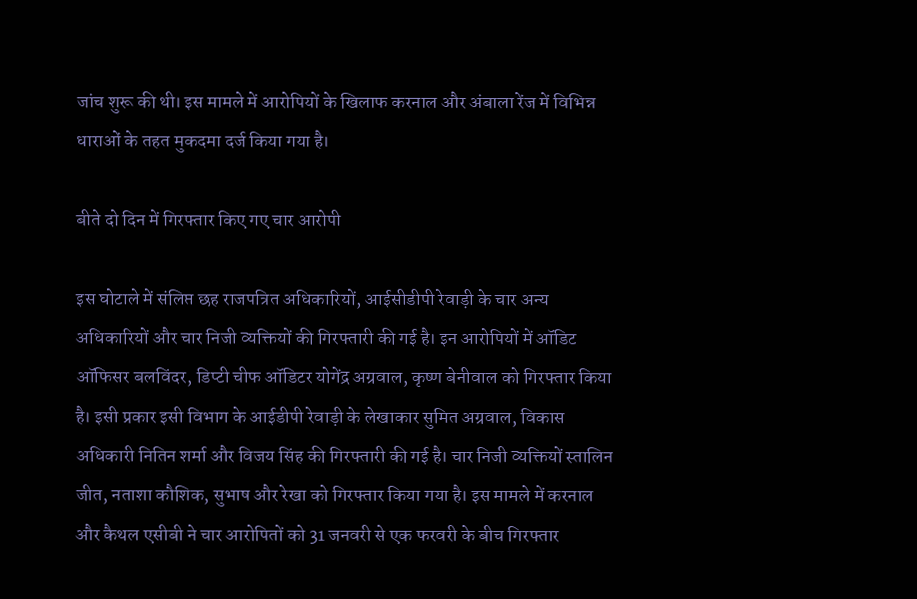जांच शुरू की थी। इस मामले में आरोपियों के खिलाफ करनाल और अंबाला रेंज में विभिन्न धाराओं के तहत मुकदमा दर्ज किया गया है।

बीते दो दिन में गिरफ्तार किए गए चार आरोपी

इस घोटाले में संलिप्त छह राजपत्रित अधिकारियों, आईसीडीपी रेवाड़ी के चार अन्य अधिकारियों और चार निजी व्यक्तियों की गिरफ्तारी की गई है। इन आरोपियों में ऑडिट ऑफिसर बलविंदर, डिप्टी चीफ ऑडिटर योगेंद्र अग्रवाल, कृष्ण बेनीवाल को गिरफ्तार किया है। इसी प्रकार इसी विभाग के आईडीपी रेवाड़ी के लेखाकार सुमित अग्रवाल, विकास अधिकारी नितिन शर्मा और विजय सिंह की गिरफ्तारी की गई है। चार निजी व्यक्तियों स्तालिन जीत, नताशा कौशिक, सुभाष और रेखा को गिरफ्तार किया गया है। इस मामले में करनाल और कैथल एसीबी ने चार आरोपितों को 31 जनवरी से एक फरवरी के बीच गिरफ्तार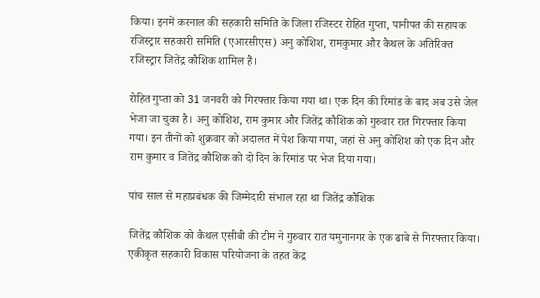किया। इनमें करनाल की सहकारी समिति के जिला रजिस्टर रोहित गुप्ता, पानीपत की सहायक रजिस्ट्रार सहकारी समिति (एआरसीएस) अनु कोशिश, रामकुमार और कैथल के अतिरिक्त रजिस्ट्रार जितेंद्र कौशिक शामिल हैं।

रोहित गुप्ता को 31 जनवरी को गिरफ्तार किया गया था। एक दिन की रिमांड के बाद अब उसे जेल भेजा जा चुका है। अनु कोशिश, राम कुमार और जितेंद्र कौशिक को गुरुवार रात गिरफ्तार किया गया। इन तीनों को शुक्रवार को अदालत में पेश किया गया, जहां से अनु कोशिश को एक दिन और राम कुमार व जितेंद्र कौशिक को दो दिन के रिमांड पर भेज दिया गया।

पांच साल से महाप्रबंधक की जिम्मेदारी संभाल रहा था जितेंद्र कौशिक

जितेंद्र कौशिक को कैथल एसीबी की टीम ने गुरुवार रात यमुनानगर के एक ढाबे से गिरफ्तार किया। एकीकृत सहकारी विकास परियोजना के तहत केंद्र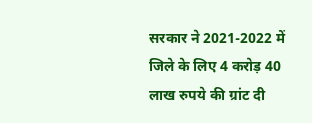सरकार ने 2021-2022 में जिले के लिए 4 करोड़ 40 लाख रुपये की ग्रांट दी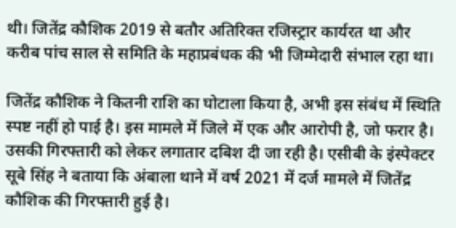थी। जितेंद्र कौशिक 2019 से बतौर अतिरिक्त रजिस्ट्रार कार्यरत था और करीब पांच साल से समिति के महाप्रबंधक की भी जिम्मेदारी संभाल रहा था।

जितेंद्र कौशिक ने कितनी राशि का घोटाला किया है, अभी इस संबंध में स्थिति स्पष्ट नहीं हो पाई है। इस मामले में जिले में एक और आरोपी है, जो फरार है। उसकी गिरफ्तारी को लेकर लगातार दबिश दी जा रही है। एसीबी के इंस्पेक्टर सूबे सिंह ने बताया कि अंबाला थाने में वर्ष 2021 में दर्ज मामले में जितेंद्र कौशिक की गिरफ्तारी हुई है।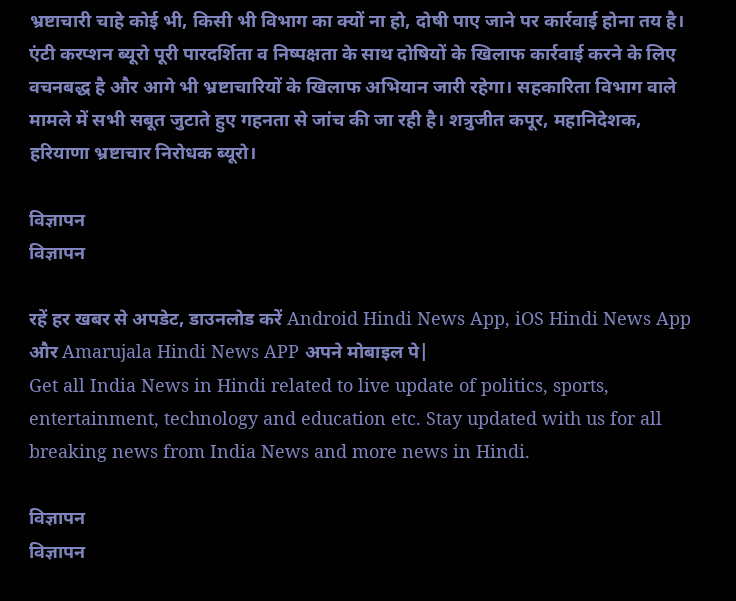भ्रष्टाचारी चाहे कोई भी, किसी भी विभाग का क्यों ना हो, दोषी पाए जाने पर कार्रवाई होना तय है। एंटी करप्शन ब्यूरो पूरी पारदर्शिता व निष्पक्षता के साथ दोषियों के खिलाफ कार्रवाई करने के लिए वचनबद्ध है और आगे भी भ्रष्टाचारियों के खिलाफ अभियान जारी रहेगा। सहकारिता विभाग वाले मामले में सभी सबूत जुटाते हुए गहनता से जांच की जा रही है। शत्रुजीत कपूर, महानिदेशक, हरियाणा भ्रष्टाचार निरोधक ब्यूरो।

विज्ञापन
विज्ञापन

रहें हर खबर से अपडेट, डाउनलोड करें Android Hindi News App, iOS Hindi News App और Amarujala Hindi News APP अपने मोबाइल पे|
Get all India News in Hindi related to live update of politics, sports, entertainment, technology and education etc. Stay updated with us for all breaking news from India News and more news in Hindi.

विज्ञापन
विज्ञापन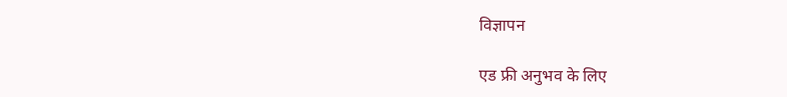विज्ञापन

एड फ्री अनुभव के लिए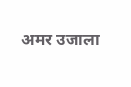अमर उजाला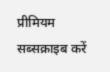प्रीमियम सब्सक्राइब करें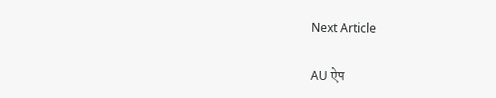Next Article

AU ऐप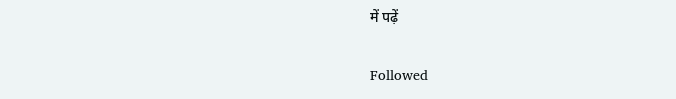में पढ़ें

Followed